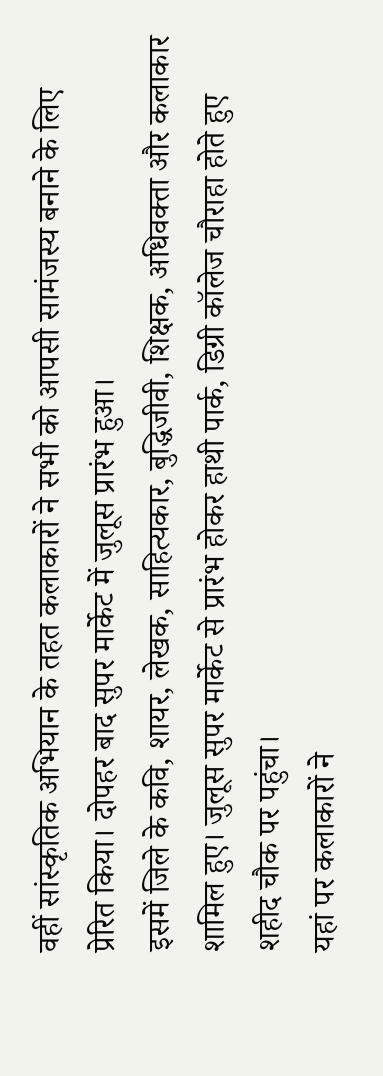वहीं सांस्कृतिक अभियान के तहत कलाकारों ने सभी को आपसी सामंजस्य बनाने के लिए प्रेरित किया। दोपहर बाद सुपर मार्केट में जुलूस प्रारंभ हुआ।
इसमें जिले के कवि, शायर, लेखक, साहित्यकार, बुद्धिजीवी, शिक्षक, अधिवक्ता और कलाकार शामिल हुए। जुलूस सुपर मार्केट से प्रारंभ होकर हाथी पार्क, डिग्री कॉलेज चौराहा होते हुए शहीद चौक पर पहुंचा।
यहां पर कलाकारों ने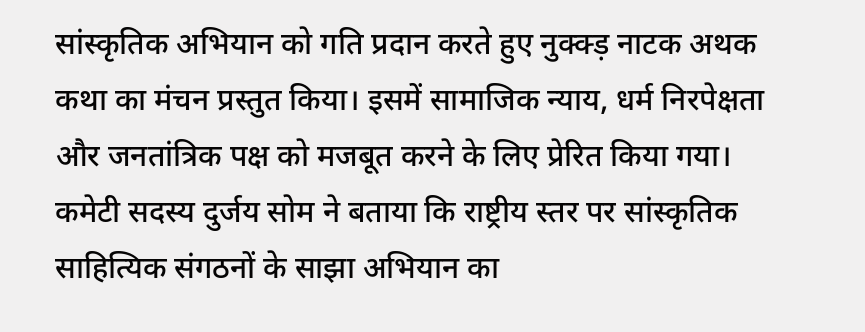सांस्कृतिक अभियान को गति प्रदान करते हुए नुक्क्ड़ नाटक अथक कथा का मंचन प्रस्तुत किया। इसमें सामाजिक न्याय, धर्म निरपेक्षता और जनतांत्रिक पक्ष को मजबूत करने के लिए प्रेरित किया गया।
कमेटी सदस्य दुर्जय सोम ने बताया कि राष्ट्रीय स्तर पर सांस्कृतिक साहित्यिक संगठनों के साझा अभियान का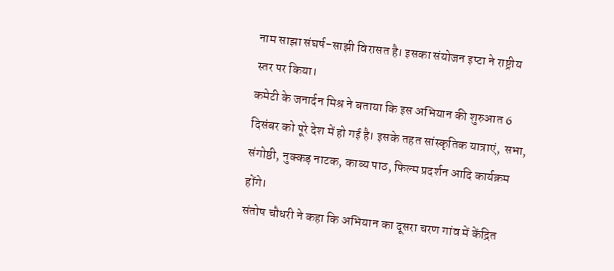नाम साझा संघर्ष-साझी विरासत है। इसका संयोजन इप्टा ने राष्ट्रीय स्तर पर किया।
कमेटी के जनार्दन मिश्र ने बताया कि इस अभियान की शुरुआत 6 दिसंबर को पूरे देश में हो गई है। इसके तहत सांस्कृतिक यात्राएं, सभा, संगोष्ठी, नुक्कड़ नाटक, काव्य पाठ, फिल्म प्रदर्शन आदि कार्यक्रम होंगे।
संतोष चौधरी ने कहा कि अभियान का दूसरा चरण गांव में केंद्रित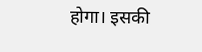होगा। इसकी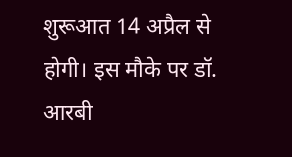शुरूआत 14 अप्रैल से होगी। इस मौके पर डॉ. आरबी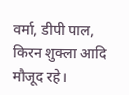वर्मा, डीपी पाल, किरन शुक्ला आदि मौजूद रहे।